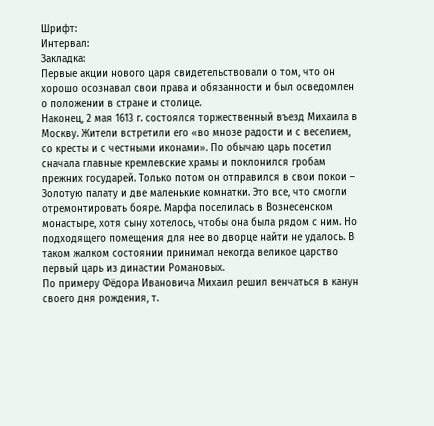Шрифт:
Интервал:
Закладка:
Первые акции нового царя свидетельствовали о том, что он хорошо осознавал свои права и обязанности и был осведомлен о положении в стране и столице.
Наконец, 2 мая 1613 г. состоялся торжественный въезд Михаила в Москву. Жители встретили его «во мнозе радости и с веселием, со кресты и с честными иконами». По обычаю царь посетил сначала главные кремлевские храмы и поклонился гробам прежних государей. Только потом он отправился в свои покои – Золотую палату и две маленькие комнатки. Это все, что смогли отремонтировать бояре. Марфа поселилась в Вознесенском монастыре, хотя сыну хотелось, чтобы она была рядом с ним. Но подходящего помещения для нее во дворце найти не удалось. В таком жалком состоянии принимал некогда великое царство первый царь из династии Романовых.
По примеру Фёдора Ивановича Михаил решил венчаться в канун своего дня рождения, т.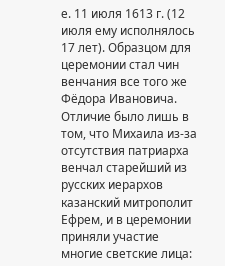е. 11 июля 1613 г. (12 июля ему исполнялось 17 лет). Образцом для церемонии стал чин венчания все того же Фёдора Ивановича. Отличие было лишь в том, что Михаила из-за отсутствия патриарха венчал старейший из русских иерархов казанский митрополит Ефрем, и в церемонии приняли участие многие светские лица: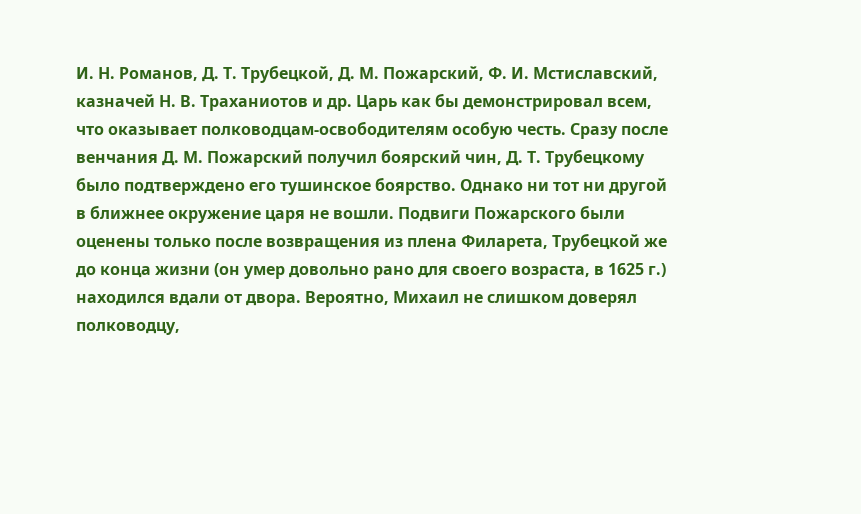И. Н. Романов, Д. Т. Трубецкой, Д. М. Пожарский, Ф. И. Мстиславский, казначей Н. В. Траханиотов и др. Царь как бы демонстрировал всем, что оказывает полководцам-освободителям особую честь. Сразу после венчания Д. М. Пожарский получил боярский чин, Д. Т. Трубецкому было подтверждено его тушинское боярство. Однако ни тот ни другой в ближнее окружение царя не вошли. Подвиги Пожарского были оценены только после возвращения из плена Филарета, Трубецкой же до конца жизни (он умер довольно рано для своего возраста, в 1625 г.) находился вдали от двора. Вероятно, Михаил не слишком доверял полководцу,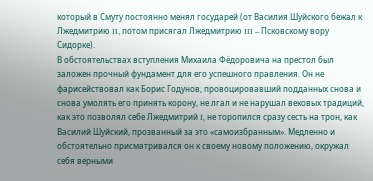который в Смуту постоянно менял государей (от Василия Шуйского бежал к Лжедмитрию II, потом присягал Лжедмитрию III – Псковскому вору Сидорке).
В обстоятельствах вступления Михаила Фёдоровича на престол был заложен прочный фундамент для его успешного правления. Он не фарисействовал как Борис Годунов, провоцировавший подданных снова и снова умолять его принять корону, не лгал и не нарушал вековых традиций, как это позволял себе Лжедмитрий I, не торопился сразу сесть на трон, как Василий Шуйский, прозванный за это «самоизбранным». Медленно и обстоятельно присматривался он к своему новому положению, окружал себя верными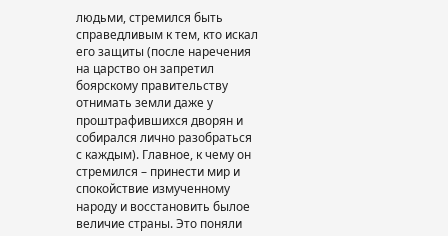людьми, стремился быть справедливым к тем, кто искал его защиты (после наречения на царство он запретил боярскому правительству отнимать земли даже у проштрафившихся дворян и собирался лично разобраться с каждым). Главное, к чему он стремился – принести мир и спокойствие измученному народу и восстановить былое величие страны. Это поняли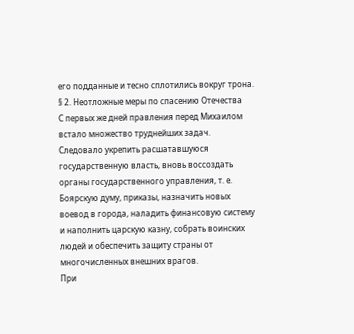его подданные и тесно сплотились вокруг трона.
§ 2. Неотложные меры по спасению Отечества
С первых же дней правления перед Михаилом встало множество труднейших задач. Следовало укрепить расшатавшуюся государственную власть, вновь воссоздать органы государственного управления, т. е. Боярскую думу, приказы, назначить новых воевод в города, наладить финансовую систему и наполнить царскую казну, собрать воинских людей и обеспечить защиту страны от многочисленных внешних врагов.
При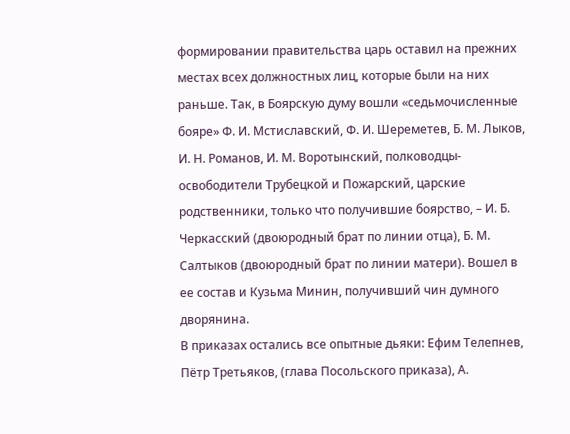формировании правительства царь оставил на прежних местах всех должностных лиц, которые были на них раньше. Так, в Боярскую думу вошли «седьмочисленные бояре» Ф. И. Мстиславский, Ф. И. Шереметев, Б. М. Лыков, И. Н. Романов, И. М. Воротынский, полководцы-освободители Трубецкой и Пожарский, царские родственники, только что получившие боярство, – И. Б. Черкасский (двоюродный брат по линии отца), Б. М. Салтыков (двоюродный брат по линии матери). Вошел в ее состав и Кузьма Минин, получивший чин думного дворянина.
В приказах остались все опытные дьяки: Ефим Телепнев, Пётр Третьяков, (глава Посольского приказа), А.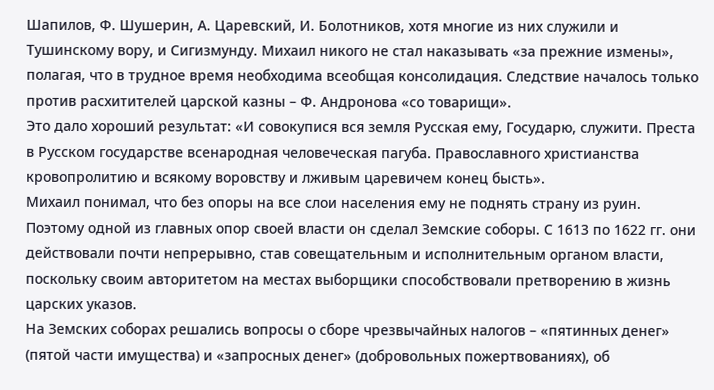Шапилов, Ф. Шушерин, А. Царевский, И. Болотников, хотя многие из них служили и Тушинскому вору, и Сигизмунду. Михаил никого не стал наказывать «за прежние измены», полагая, что в трудное время необходима всеобщая консолидация. Следствие началось только против расхитителей царской казны – Ф. Андронова «со товарищи».
Это дало хороший результат: «И совокупися вся земля Русская ему, Государю, служити. Преста в Русском государстве всенародная человеческая пагуба. Православного христианства кровопролитию и всякому воровству и лживым царевичем конец бысть».
Михаил понимал, что без опоры на все слои населения ему не поднять страну из руин. Поэтому одной из главных опор своей власти он сделал Земские соборы. С 1613 по 1622 гг. они действовали почти непрерывно, став совещательным и исполнительным органом власти, поскольку своим авторитетом на местах выборщики способствовали претворению в жизнь царских указов.
На Земских соборах решались вопросы о сборе чрезвычайных налогов – «пятинных денег» (пятой части имущества) и «запросных денег» (добровольных пожертвованиях), об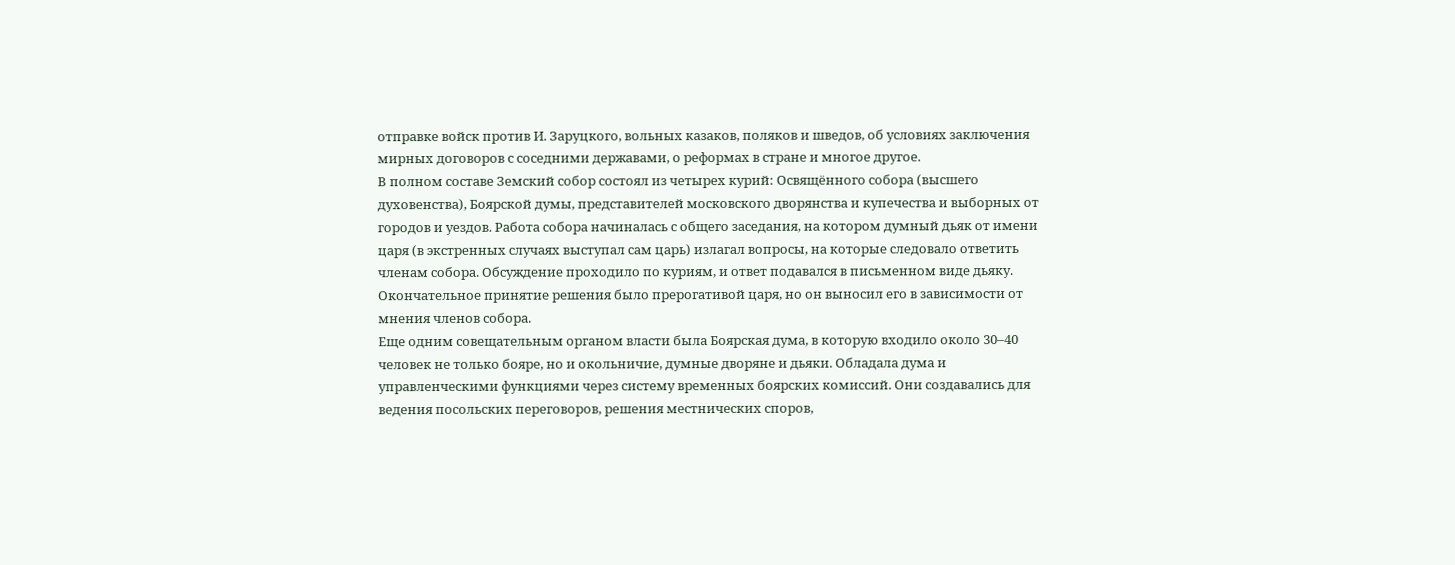отправке войск против И. Заруцкого, вольных казаков, поляков и шведов, об условиях заключения мирных договоров с соседними державами, о реформах в стране и многое другое.
В полном составе Земский собор состоял из четырех курий: Освящённого собора (высшего духовенства), Боярской думы, представителей московского дворянства и купечества и выборных от городов и уездов. Работа собора начиналась с общего заседания, на котором думный дьяк от имени царя (в экстренных случаях выступал сам царь) излагал вопросы, на которые следовало ответить членам собора. Обсуждение проходило по куриям, и ответ подавался в письменном виде дьяку. Окончательное принятие решения было прерогативой царя, но он выносил его в зависимости от мнения членов собора.
Еще одним совещательным органом власти была Боярская дума, в которую входило около 30–40 человек не только бояре, но и окольничие, думные дворяне и дьяки. Обладала дума и управленческими функциями через систему временных боярских комиссий. Они создавались для ведения посольских переговоров, решения местнических споров,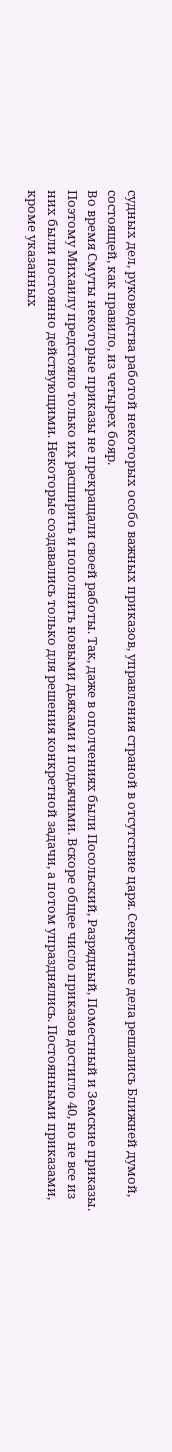судных дел, руководства работой некоторых особо важных приказов, управления страной в отсутствие царя. Секретные дела решались Ближней думой, состоящей, как правило, из четырех бояр.
Во время Смуты некоторые приказы не прекращали своей работы. Так, даже в ополчениях были Посольский, Разрядный, Поместный и Земские приказы. Поэтому Михаилу предстояло только их расширить и пополнить новыми дьяками и подьячими. Вскоре общее число приказов достигло 40, но не все из них были постоянно действующими. Некоторые создавались только для решения конкретной задачи, а потом упразднялись. Постоянными приказами, кроме указанных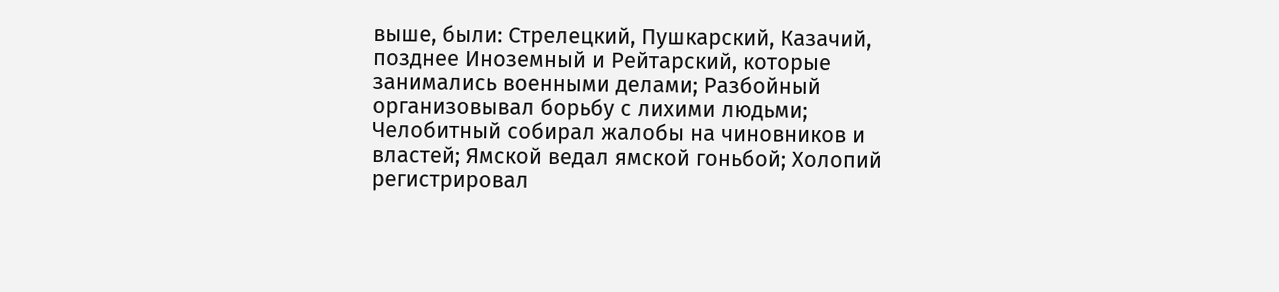выше, были: Стрелецкий, Пушкарский, Казачий, позднее Иноземный и Рейтарский, которые занимались военными делами; Разбойный организовывал борьбу с лихими людьми; Челобитный собирал жалобы на чиновников и властей; Ямской ведал ямской гоньбой; Холопий регистрировал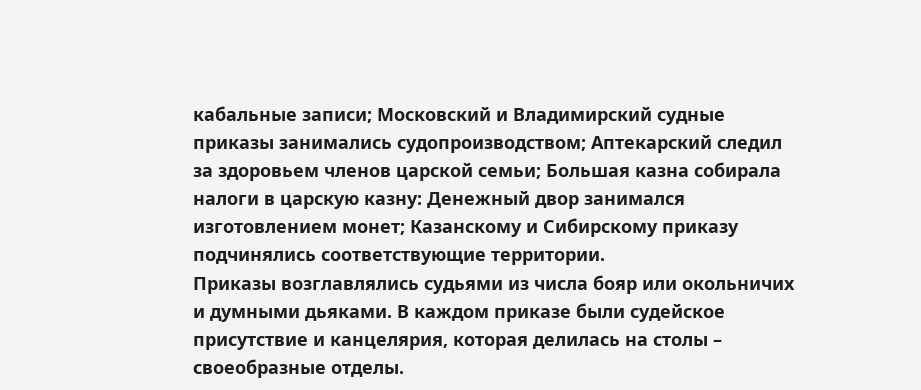кабальные записи; Московский и Владимирский судные приказы занимались судопроизводством; Аптекарский следил за здоровьем членов царской семьи; Большая казна собирала налоги в царскую казну: Денежный двор занимался изготовлением монет; Казанскому и Сибирскому приказу подчинялись соответствующие территории.
Приказы возглавлялись судьями из числа бояр или окольничих и думными дьяками. В каждом приказе были судейское присутствие и канцелярия, которая делилась на столы – своеобразные отделы.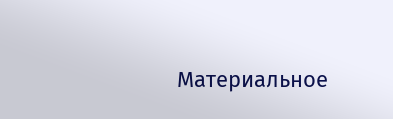Материальное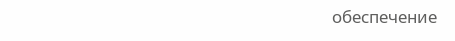обеспечение